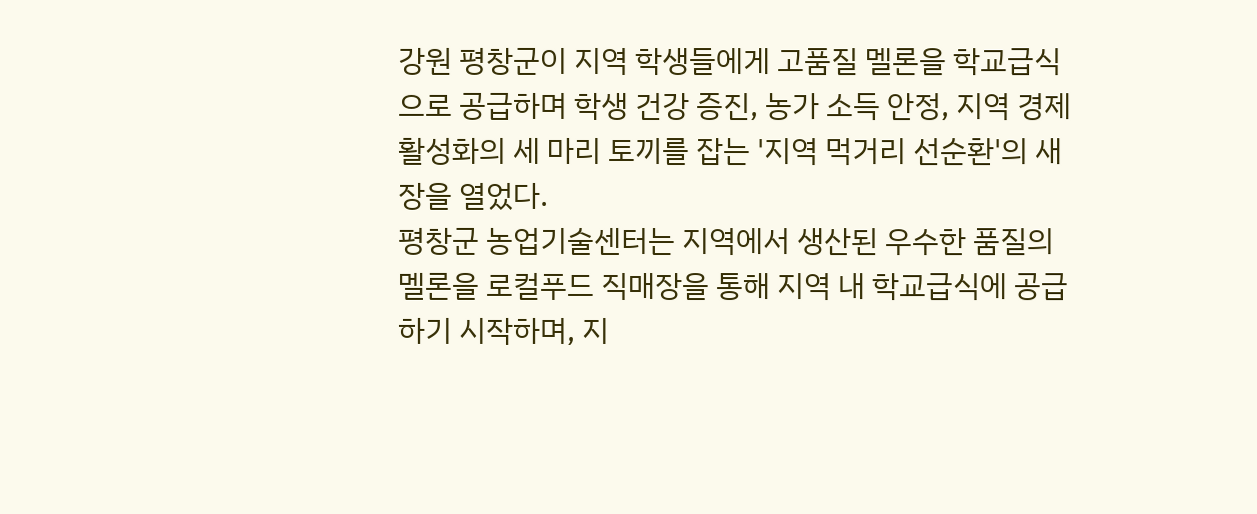강원 평창군이 지역 학생들에게 고품질 멜론을 학교급식으로 공급하며 학생 건강 증진, 농가 소득 안정, 지역 경제 활성화의 세 마리 토끼를 잡는 '지역 먹거리 선순환'의 새 장을 열었다.
평창군 농업기술센터는 지역에서 생산된 우수한 품질의 멜론을 로컬푸드 직매장을 통해 지역 내 학교급식에 공급하기 시작하며, 지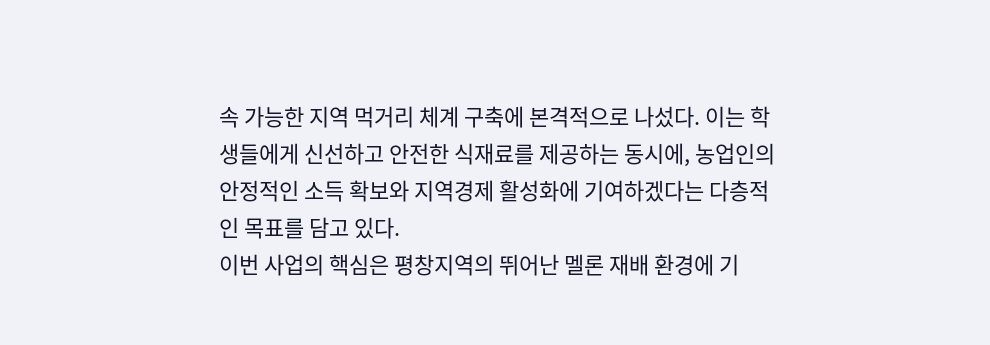속 가능한 지역 먹거리 체계 구축에 본격적으로 나섰다. 이는 학생들에게 신선하고 안전한 식재료를 제공하는 동시에, 농업인의 안정적인 소득 확보와 지역경제 활성화에 기여하겠다는 다층적인 목표를 담고 있다.
이번 사업의 핵심은 평창지역의 뛰어난 멜론 재배 환경에 기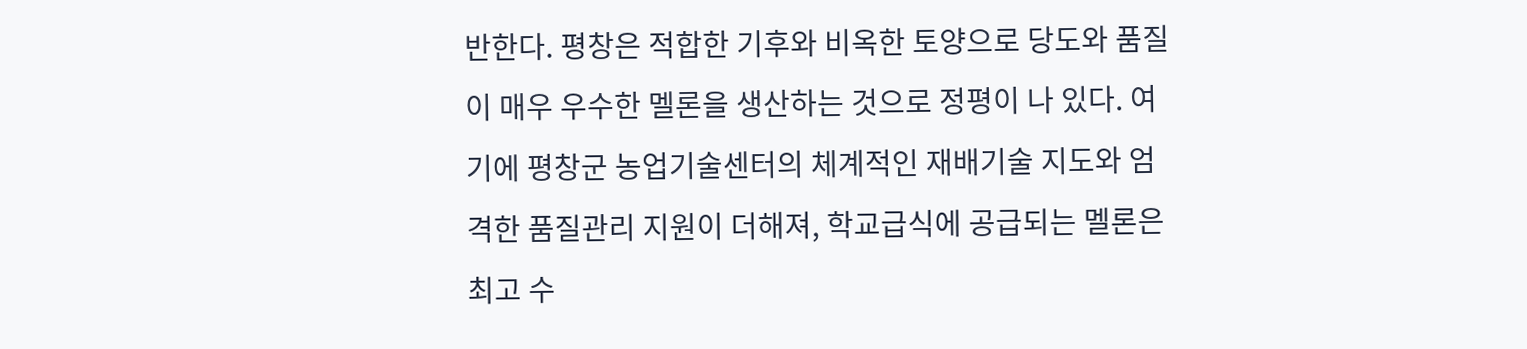반한다. 평창은 적합한 기후와 비옥한 토양으로 당도와 품질이 매우 우수한 멜론을 생산하는 것으로 정평이 나 있다. 여기에 평창군 농업기술센터의 체계적인 재배기술 지도와 엄격한 품질관리 지원이 더해져, 학교급식에 공급되는 멜론은 최고 수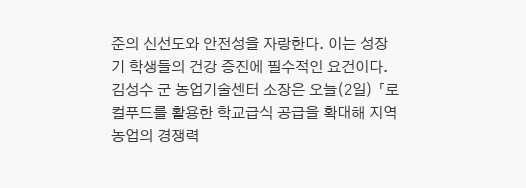준의 신선도와 안전성을 자랑한다. 이는 성장기 학생들의 건강 증진에 필수적인 요건이다.
김성수 군 농업기술센터 소장은 오늘(2일) 「로컬푸드를 활용한 학교급식 공급을 확대해 지역 농업의 경쟁력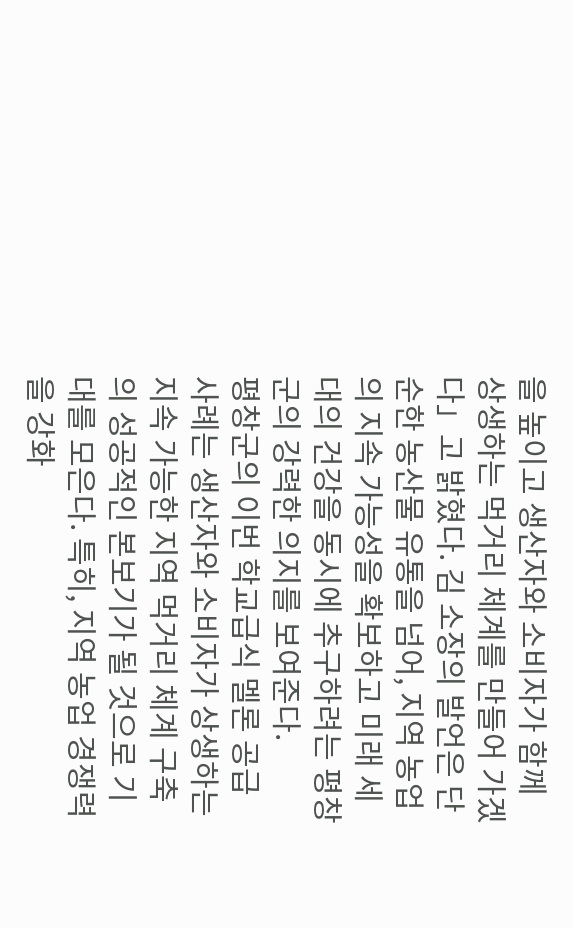을 높이고 생산자와 소비자가 함께 상생하는 먹거리 체계를 만들어 가겠다」고 밝혔다. 김 소장의 발언은 단순한 농산물 유통을 넘어, 지역 농업의 지속 가능성을 확보하고 미래 세대의 건강을 동시에 추구하려는 평창군의 강력한 의지를 보여준다.
평창군의 이번 학교급식 멜론 공급 사례는 생산자와 소비자가 상생하는 지속 가능한 지역 먹거리 체계 구축의 성공적인 본보기가 될 것으로 기대를 모은다. 특히, 지역 농업 경쟁력을 강화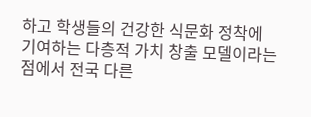하고 학생들의 건강한 식문화 정착에 기여하는 다층적 가치 창출 모델이라는 점에서 전국 다른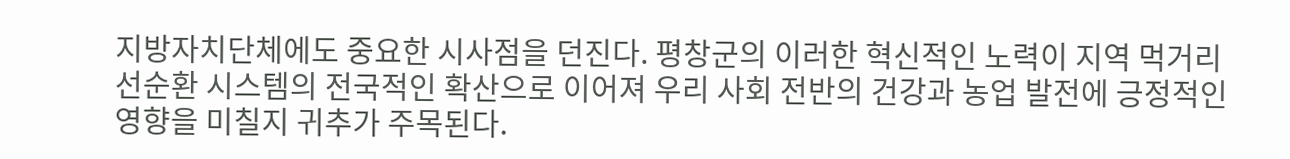지방자치단체에도 중요한 시사점을 던진다. 평창군의 이러한 혁신적인 노력이 지역 먹거리 선순환 시스템의 전국적인 확산으로 이어져 우리 사회 전반의 건강과 농업 발전에 긍정적인 영향을 미칠지 귀추가 주목된다.